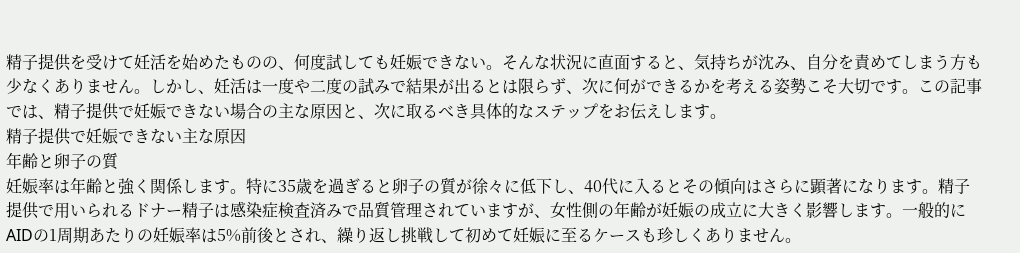精子提供を受けて妊活を始めたものの、何度試しても妊娠できない。そんな状況に直面すると、気持ちが沈み、自分を責めてしまう方も少なくありません。しかし、妊活は一度や二度の試みで結果が出るとは限らず、次に何ができるかを考える姿勢こそ大切です。この記事では、精子提供で妊娠できない場合の主な原因と、次に取るべき具体的なステップをお伝えします。
精子提供で妊娠できない主な原因
年齢と卵子の質
妊娠率は年齢と強く関係します。特に35歳を過ぎると卵子の質が徐々に低下し、40代に入るとその傾向はさらに顕著になります。精子提供で用いられるドナー精子は感染症検査済みで品質管理されていますが、女性側の年齢が妊娠の成立に大きく影響します。一般的にAIDの1周期あたりの妊娠率は5%前後とされ、繰り返し挑戦して初めて妊娠に至るケースも珍しくありません。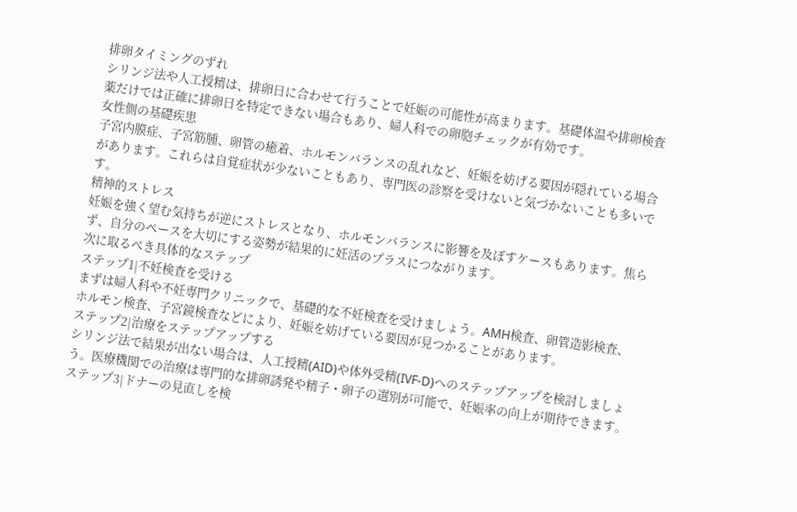排卵タイミングのずれ
シリンジ法や人工授精は、排卵日に合わせて行うことで妊娠の可能性が高まります。基礎体温や排卵検査薬だけでは正確に排卵日を特定できない場合もあり、婦人科での卵胞チェックが有効です。
女性側の基礎疾患
子宮内膜症、子宮筋腫、卵管の癒着、ホルモンバランスの乱れなど、妊娠を妨げる要因が隠れている場合があります。これらは自覚症状が少ないこともあり、専門医の診察を受けないと気づかないことも多いです。
精神的ストレス
妊娠を強く望む気持ちが逆にストレスとなり、ホルモンバランスに影響を及ぼすケースもあります。焦らず、自分のペースを大切にする姿勢が結果的に妊活のプラスにつながります。
次に取るべき具体的なステップ
ステップ1|不妊検査を受ける
まずは婦人科や不妊専門クリニックで、基礎的な不妊検査を受けましょう。AMH検査、卵管造影検査、ホルモン検査、子宮鏡検査などにより、妊娠を妨げている要因が見つかることがあります。
ステップ2|治療をステップアップする
シリンジ法で結果が出ない場合は、人工授精(AID)や体外受精(IVF-D)へのステップアップを検討しましょう。医療機関での治療は専門的な排卵誘発や精子・卵子の選別が可能で、妊娠率の向上が期待できます。
ステップ3|ドナーの見直しを検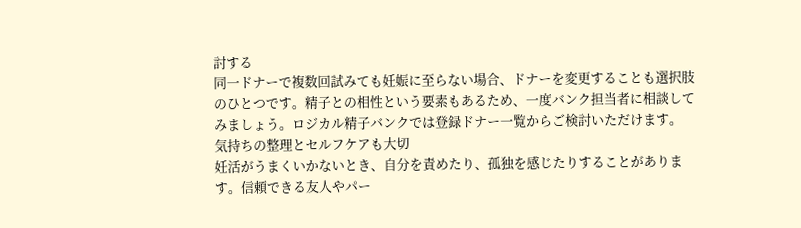討する
同一ドナーで複数回試みても妊娠に至らない場合、ドナーを変更することも選択肢のひとつです。精子との相性という要素もあるため、一度バンク担当者に相談してみましょう。ロジカル精子バンクでは登録ドナー一覧からご検討いただけます。
気持ちの整理とセルフケアも大切
妊活がうまくいかないとき、自分を責めたり、孤独を感じたりすることがあります。信頼できる友人やパー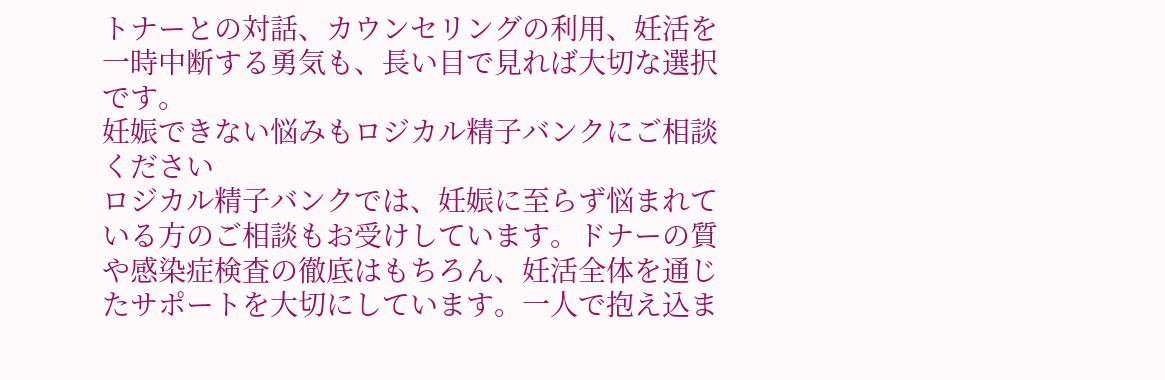トナーとの対話、カウンセリングの利用、妊活を一時中断する勇気も、長い目で見れば大切な選択です。
妊娠できない悩みもロジカル精子バンクにご相談ください
ロジカル精子バンクでは、妊娠に至らず悩まれている方のご相談もお受けしています。ドナーの質や感染症検査の徹底はもちろん、妊活全体を通じたサポートを大切にしています。一人で抱え込ま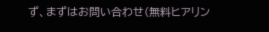ず、まずはお問い合わせ(無料ヒアリン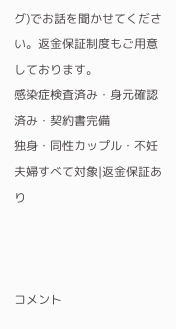グ)でお話を聞かせてください。返金保証制度もご用意しております。
感染症検査済み・身元確認済み・契約書完備
独身・同性カップル・不妊夫婦すべて対象|返金保証あり



コメント